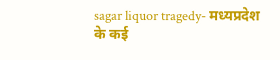sagar liquor tragedy- मध्यप्रदेश के कई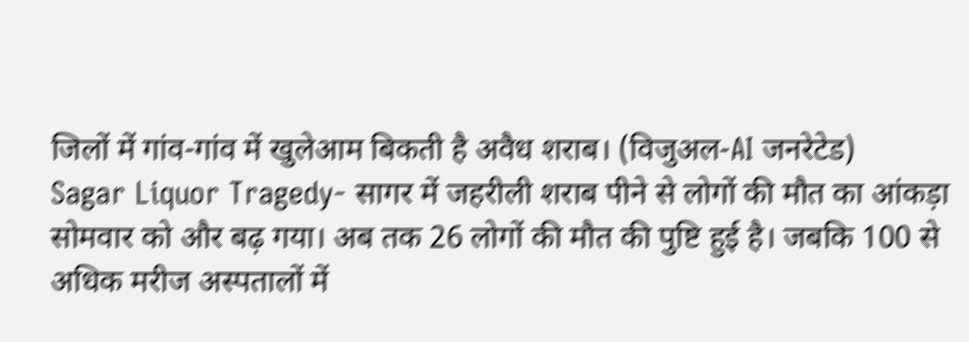जिलों में गांव-गांव में खुलेआम बिकती है अवैध शराब। (विजुअल-AI जनरेटेड)
Sagar Liquor Tragedy- सागर में जहरीली शराब पीने से लोगों की मौत का आंकड़ा सोमवार को और बढ़ गया। अब तक 26 लोगों की मौत की पुष्टि हुई है। जबकि 100 से अधिक मरीज अस्पतालों में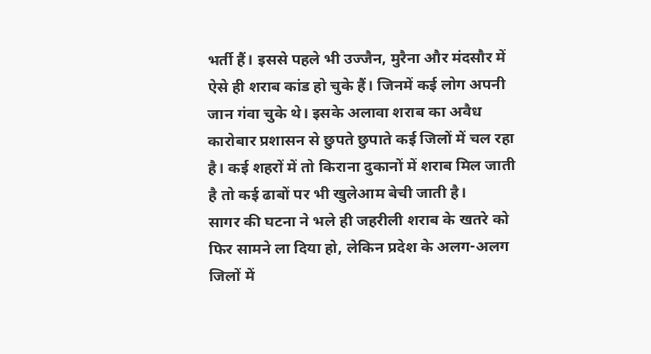भर्ती हैं। इससे पहले भी उज्जैन, मुरैना और मंदसौर में ऐसे ही शराब कांड हो चुके हैं। जिनमें कई लोग अपनी जान गंवा चुके थे। इसके अलावा शराब का अवैध कारोबार प्रशासन से छुपते छुपाते कई जिलों में चल रहा है। कई शहरों में तो किराना दुकानों में शराब मिल जाती है तो कई ढाबों पर भी खुलेआम बेची जाती है।
सागर की घटना ने भले ही जहरीली शराब के खतरे को फिर सामने ला दिया हो, लेकिन प्रदेश के अलग-अलग जिलों में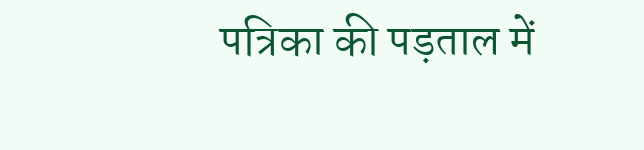पत्रिका की पड़ताल में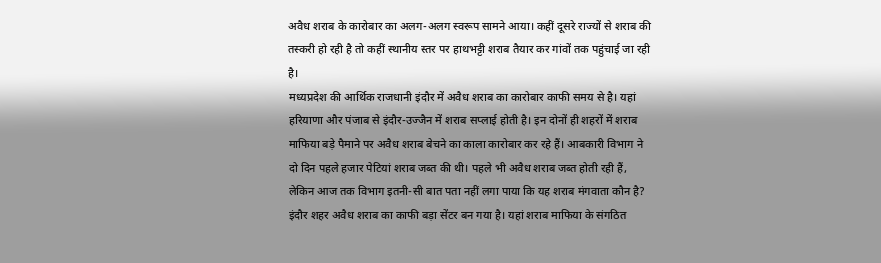अवैध शराब के कारोबार का अलग-अलग स्वरूप सामने आया। कहीं दूसरे राज्यों से शराब की तस्करी हो रही है तो कहीं स्थानीय स्तर पर हाथभट्टी शराब तैयार कर गांवों तक पहुंचाई जा रही है।
मध्यप्रदेश की आर्थिक राजधानी इंदौर में अवैध शराब का कारोबार काफी समय से है। यहां हरियाणा और पंजाब से इंदौर-उज्जैन में शराब सप्लाई होती है। इन दोनों ही शहरों में शराब माफिया बड़े पैमाने पर अवैध शराब बेचने का काला कारोबार कर रहे हैं। आबकारी विभाग ने दो दिन पहले हजार पेटियां शराब जब्त की थी। पहले भी अवैध शराब जब्त होती रही हैं, लेकिन आज तक विभाग इतनी-सी बात पता नहीं लगा पाया कि यह शराब मंगवाता कौन है? इंदौर शहर अवैध शराब का काफी बड़ा सेंटर बन गया है। यहां शराब माफिया के संगठित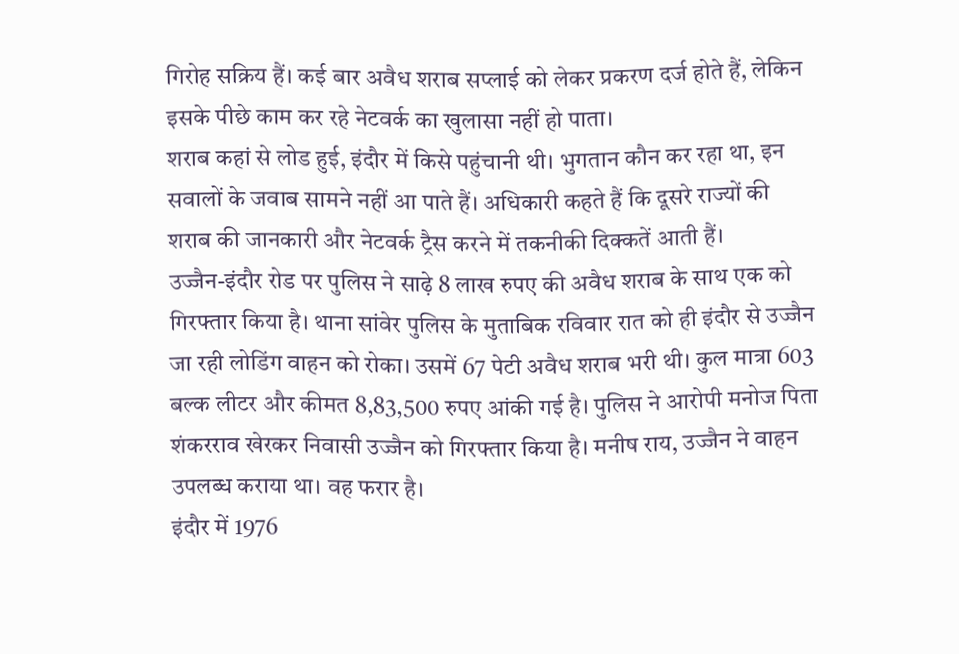गिरोह सक्रिय हैं। कई बार अवैध शराब सप्लाई को लेकर प्रकरण दर्ज होते हैं, लेकिन इसके पीछे काम कर रहे नेटवर्क का खुलासा नहीं हो पाता।
शराब कहां से लोड हुई, इंदौर में किसे पहुंचानी थी। भुगतान कौन कर रहा था, इन सवालों के जवाब सामने नहीं आ पाते हैं। अधिकारी कहते हैं कि दूसरे राज्यों की शराब की जानकारी और नेटवर्क ट्रैस करने में तकनीकी दिक्कतें आती हैं।
उज्जैन-इंदौर रोड पर पुलिस ने साढ़े 8 लाख रुपए की अवैध शराब के साथ एक को गिरफ्तार किया है। थाना सांवेर पुलिस के मुताबिक रविवार रात को ही इंदौर से उज्जैन जा रही लोडिंग वाहन को रोका। उसमें 67 पेटी अवैध शराब भरी थी। कुल मात्रा 603 बल्क लीटर और कीमत 8,83,500 रुपए आंकी गई है। पुलिस ने आरोपी मनोज पिता शंकरराव खेरकर निवासी उज्जैन को गिरफ्तार किया है। मनीष राय, उज्जैन ने वाहन उपलब्ध कराया था। वह फरार है।
इंदौर में 1976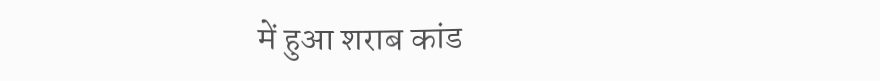में हुआ शराब कांड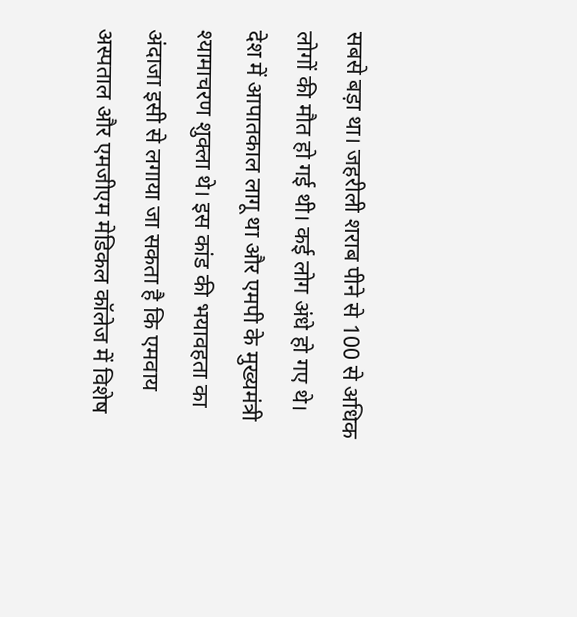सबसे बड़ा था। जहरीली शराब पीने से 100 से अधिक लोगों की मौत हो गई थी। कई लोग अंधे हो गए थे। देश में आपातकाल लागू था और एमपी के मुख्यमंत्री श्यामाचरण शुक्ला थे। इस कांड की भयावहता का अंदाजा इसी से लगाया जा सकता है कि एमवाय अस्पताल और एमजीएम मेडिकल कॉलेज में विशेष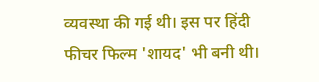व्यवस्था की गई थी। इस पर हिंदी फीचर फिल्म 'शायद' भी बनी थी।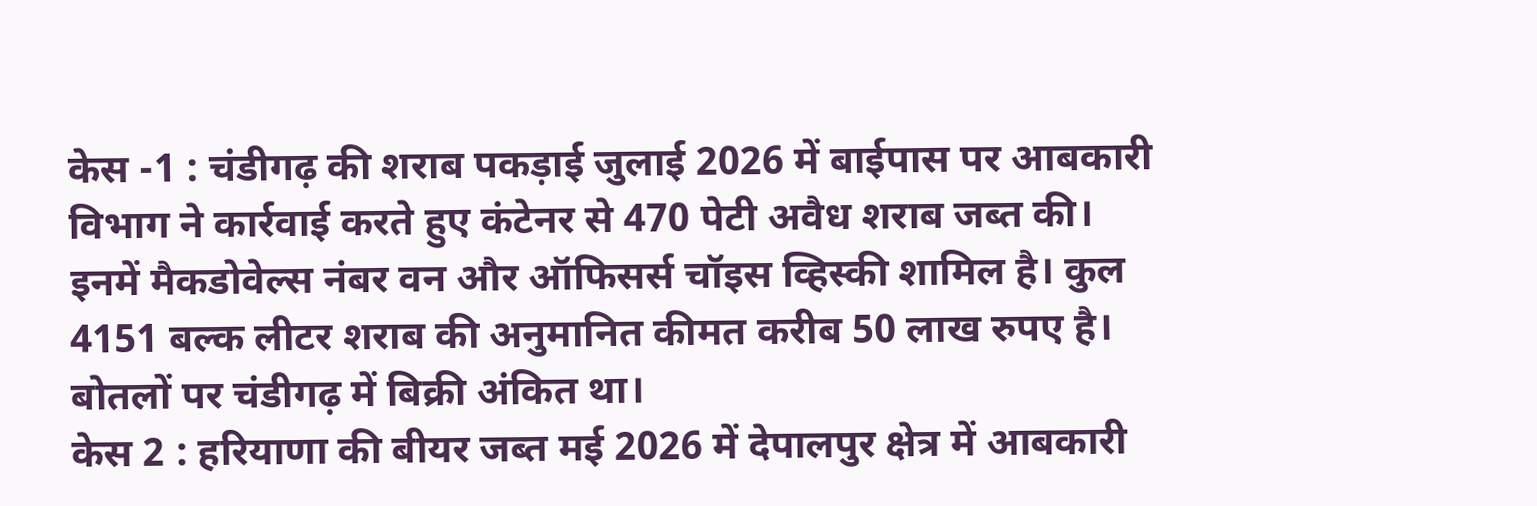केस -1 : चंडीगढ़ की शराब पकड़ाई जुलाई 2026 में बाईपास पर आबकारी विभाग ने कार्रवाई करते हुए कंटेनर से 470 पेटी अवैध शराब जब्त की। इनमें मैकडोवेल्स नंबर वन और ऑफिसर्स चॉइस व्हिस्की शामिल है। कुल 4151 बल्क लीटर शराब की अनुमानित कीमत करीब 50 लाख रुपए है। बोतलों पर चंडीगढ़ में बिक्री अंकित था।
केस 2 : हरियाणा की बीयर जब्त मई 2026 में देपालपुर क्षेत्र में आबकारी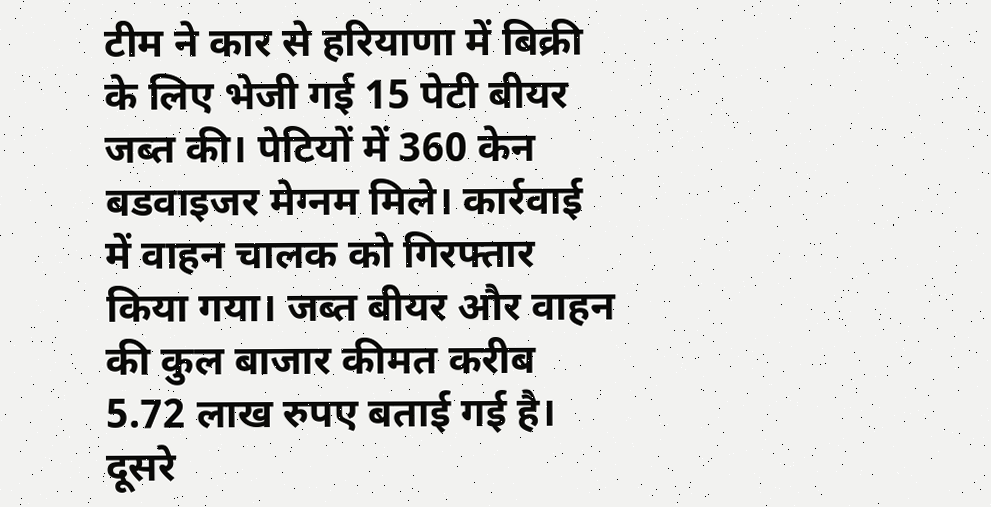टीम ने कार से हरियाणा में बिक्री के लिए भेजी गई 15 पेटी बीयर जब्त की। पेटियों में 360 केन बडवाइजर मेग्नम मिले। कार्रवाई में वाहन चालक को गिरफ्तार किया गया। जब्त बीयर और वाहन की कुल बाजार कीमत करीब 5.72 लाख रुपए बताई गई है।
दूसरे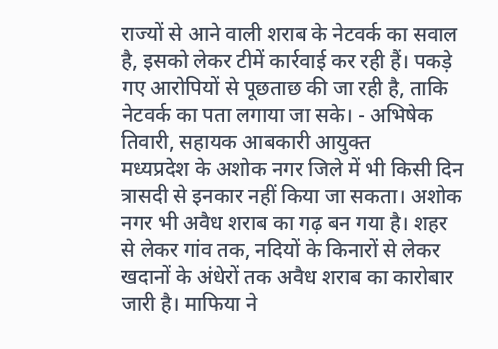राज्यों से आने वाली शराब के नेटवर्क का सवाल है, इसको लेकर टीमें कार्रवाई कर रही हैं। पकड़े गए आरोपियों से पूछताछ की जा रही है, ताकि नेटवर्क का पता लगाया जा सके। - अभिषेक तिवारी, सहायक आबकारी आयुक्त
मध्यप्रदेश के अशोक नगर जिले में भी किसी दिन त्रासदी से इनकार नहीं किया जा सकता। अशोक नगर भी अवैध शराब का गढ़ बन गया है। शहर से लेकर गांव तक, नदियों के किनारों से लेकर खदानों के अंधेरों तक अवैध शराब का कारोबार जारी है। माफिया ने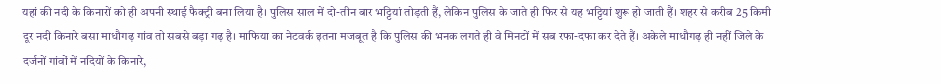यहां की नदी के किनारों को ही अपनी स्थाई फैक्ट्री बना लिया है। पुलिस साल में दो-तीन बार भट्टियां तोड़ती हैं, लेकिन पुलिस के जाते ही फिर से यह भट्टियां शुरू हो जाती हैं। शहर से करीब 25 किमी दूर नदी किनारे बसा माधौगढ़ गांव तो सबसे बड़ा गढ़ है। माफिया का नेटवर्क इतना मजबूत है कि पुलिस की भनक लगते ही वे मिनटों में सब रफा-दफा कर देते हैं। अकेले माधौगढ़ ही नहीं जिले के दर्जनों गांवों में नदियों के किनारे,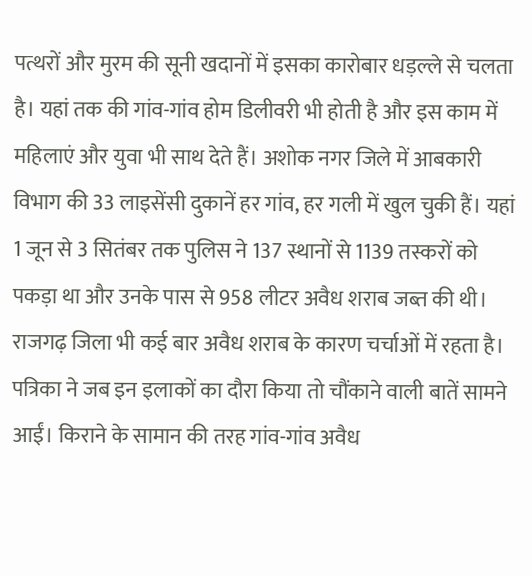पत्थरों और मुरम की सूनी खदानों में इसका कारोबार धड़ल्ले से चलता है। यहां तक की गांव-गांव होम डिलीवरी भी होती है और इस काम में महिलाएं और युवा भी साथ देते हैं। अशोक नगर जिले में आबकारी विभाग की 33 लाइसेंसी दुकानें हर गांव, हर गली में खुल चुकी हैं। यहां 1 जून से 3 सितंबर तक पुलिस ने 137 स्थानों से 1139 तस्करों को पकड़ा था और उनके पास से 958 लीटर अवैध शराब जब्त की थी।
राजगढ़ जिला भी कई बार अवैध शराब के कारण चर्चाओं में रहता है। पत्रिका ने जब इन इलाकों का दौरा किया तो चौंकाने वाली बातें सामने आईं। किराने के सामान की तरह गांव-गांव अवैध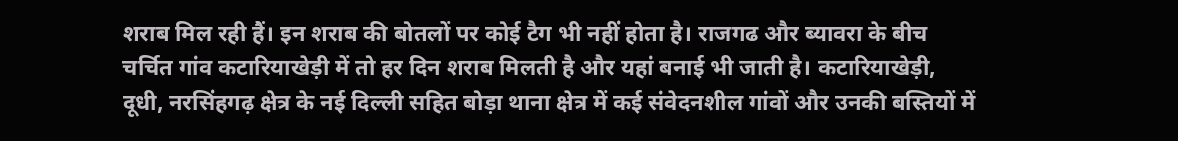शराब मिल रही हैं। इन शराब की बोतलों पर कोई टैग भी नहीं होता है। राजगढ और ब्यावरा के बीच चर्चित गांव कटारियाखेड़ी में तो हर दिन शराब मिलती है और यहां बनाई भी जाती है। कटारियाखेड़ी, दूधी, नरसिंहगढ़ क्षेत्र के नई दिल्ली सहित बोड़ा थाना क्षेत्र में कई संवेदनशील गांवों और उनकी बस्तियों में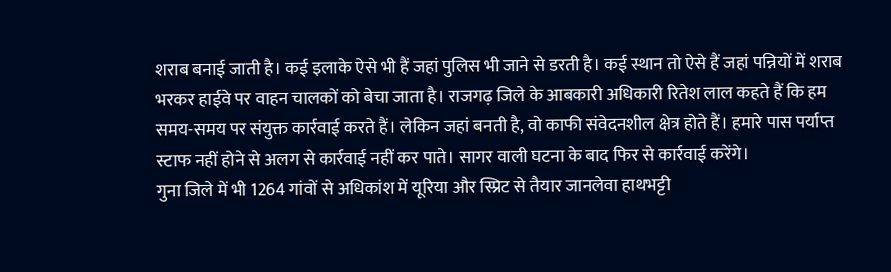शराब बनाई जाती है। कई इलाके ऐसे भी हैं जहां पुलिस भी जाने से डरती है। कई स्थान तो ऐसे हैं जहां पन्नियों में शराब भरकर हाईवे पर वाहन चालकों को बेचा जाता है। राजगढ़ जिले के आबकारी अधिकारी रितेश लाल कहते हैं कि हम समय-समय पर संयुक्त कार्रवाई करते हैं। लेकिन जहां बनती है, वो काफी संवेदनशील क्षेत्र होते हैं। हमारे पास पर्याप्त स्टाफ नहीं होने से अलग से कार्रवाई नहीं कर पाते। सागर वाली घटना के बाद फिर से कार्रवाई करेंगे।
गुना जिले में भी 1264 गांवों से अधिकांश में यूरिया और स्प्रिट से तैयार जानलेवा हाथभट्टी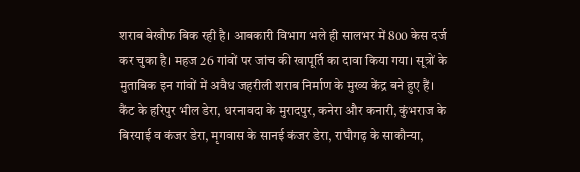शराब बेखौफ बिक रही है। आबकारी विभाग भले ही सालभर में 800 केस दर्ज कर चुका है। महज 26 गांवों पर जांच की खापूर्ति का दावा किया गया। सूत्रों के मुताबिक इन गांवों में अवैध जहरीली शराब निर्माण के मुख्य केंद्र बने हुए हैं। कैंट के हरिपुर भील डेरा, धरनावदा के मुरादपुर, कनेरा और कनारी, कुंभराज के बिरयाई व कंजर डेरा, मृगवास के सानई कंजर डेरा, राघौगढ़ के साकौन्या,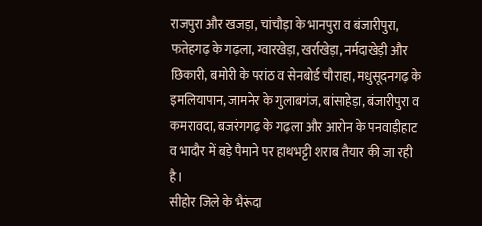राजपुरा और खजड़ा, चांचौड़ा के भानपुरा व बंजारीपुरा, फतेहगढ़ के गढ़ला, ग्वारखेड़ा, खर्राखेड़ा, नर्मदाखेड़ी और छिकारी, बमोरी के परांठ व सेनबोर्ड चौराहा, मधुसूदनगढ़ के इमलियापान, जामनेर के गुलाबगंज, बांसाहेड़ा, बंजारीपुरा व कमरावदा, बजरंगगढ़ के गढ़ला और आरोन के पनवाड़ीहाट व भादौर में बड़े पैमाने पर हाथभट्टी शराब तैयार की जा रही है।
सीहोर जिले के भैरूंदा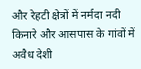और रेहटी क्षेत्रों में नर्मदा नदी किनारे और आसपास के गांवों में अवैध देशी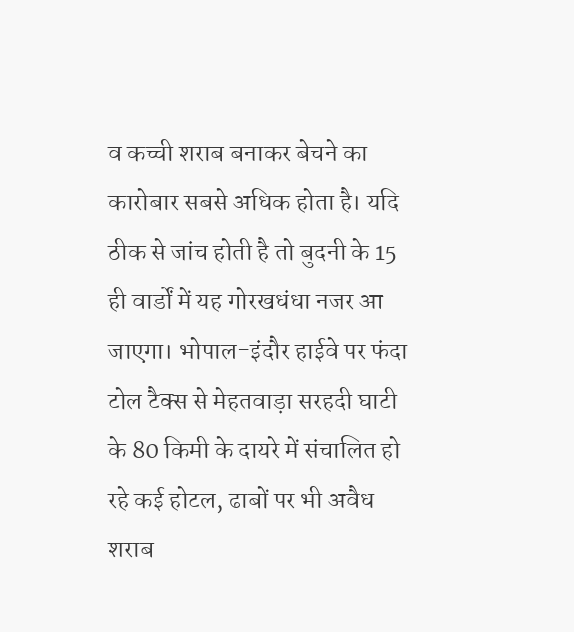व कच्ची शराब बनाकर बेचने का कारोबार सबसे अधिक होता है। यदि ठीक से जांच होती है तो बुदनी के 15 ही वार्डों में यह गोरखधंधा नजर आ जाएगा। भोपाल-इंदौर हाईवे पर फंदा टोल टैक्स से मेहतवाड़ा सरहदी घाटी के 80 किमी के दायरे में संचालित हो रहे कई होटल, ढाबों पर भी अवैध शराब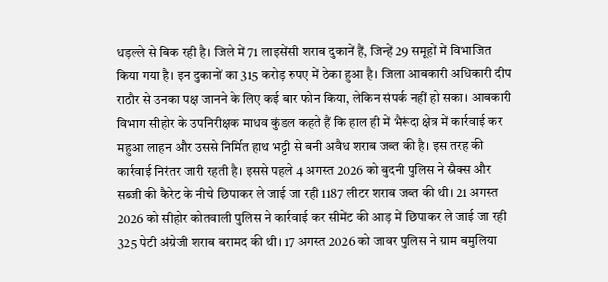धड़ल्ले से बिक रही है। जिले में 71 लाइसेंसी शराब दुकानें हैं, जिन्हें 29 समूहों में विभाजित किया गया है। इन दुकानों का 315 करोड़ रुपए में ठेका हुआ है। जिला आबकारी अधिकारी दीप राठौर से उनका पक्ष जानने के लिए कई बार फोन किया, लेकिन संपर्क नहीं हो सका। आबकारी विभाग सीहोर के उपनिरीक्षक माधव कुंडल कहते हैं कि हाल ही में भैरूंदा क्षेत्र में कार्रवाई कर महुआ लाहन और उससे निर्मित हाथ भट्टी से बनी अवैध शराब जब्त की है। इस तरह की कार्रवाई निरंतर जारी रहती है। इससे पहले 4 अगस्त 2026 को बुदनी पुलिस ने स्नैक्स और सब्जी की कैरेट के नीचे छिपाकर ले जाई जा रही 1187 लीटर शराब जब्त की थी। 21 अगस्त 2026 को सीहोर कोतवाली पुलिस ने कार्रवाई कर सीमेंट की आड़ में छिपाकर ले जाई जा रही 325 पेटी अंग्रेजी शराब बरामद की थी। 17 अगस्त 2026 को जावर पुलिस ने ग्राम बमुलिया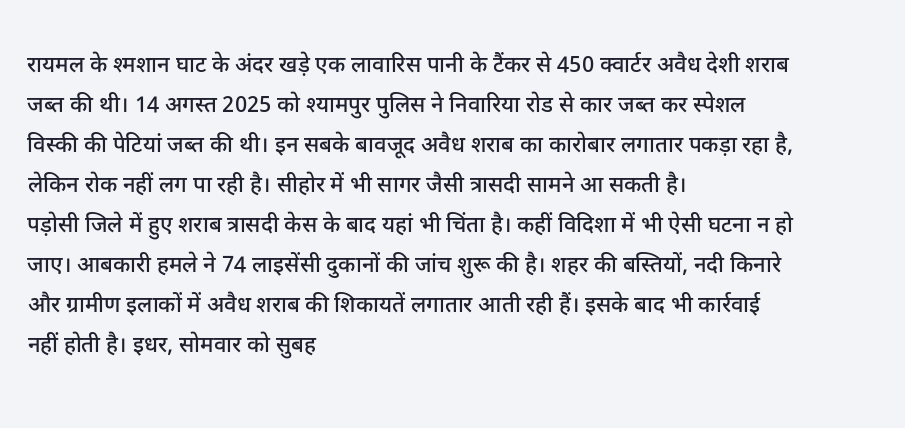रायमल के श्मशान घाट के अंदर खड़े एक लावारिस पानी के टैंकर से 450 क्वार्टर अवैध देशी शराब जब्त की थी। 14 अगस्त 2025 को श्यामपुर पुलिस ने निवारिया रोड से कार जब्त कर स्पेशल विस्की की पेटियां जब्त की थी। इन सबके बावजूद अवैध शराब का कारोबार लगातार पकड़ा रहा है, लेकिन रोक नहीं लग पा रही है। सीहोर में भी सागर जैसी त्रासदी सामने आ सकती है।
पड़ोसी जिले में हुए शराब त्रासदी केस के बाद यहां भी चिंता है। कहीं विदिशा में भी ऐसी घटना न हो जाए। आबकारी हमले ने 74 लाइसेंसी दुकानों की जांच शुरू की है। शहर की बस्तियों, नदी किनारे और ग्रामीण इलाकों में अवैध शराब की शिकायतें लगातार आती रही हैं। इसके बाद भी कार्रवाई नहीं होती है। इधर, सोमवार को सुबह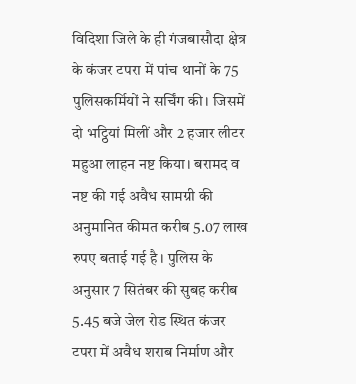विदिशा जिले के ही गंजबासौदा क्षेत्र के कंजर टपरा में पांच थानों के 75 पुलिसकर्मियों ने सर्चिंग की। जिसमें दो भट्ठियां मिलीं और 2 हजार लीटर महुआ लाहन नष्ट किया। बरामद व नष्ट की गई अवैध सामग्री की अनुमानित कीमत करीब 5.07 लाख रुपए बताई गई है। पुलिस के अनुसार 7 सितंबर की सुबह करीब 5.45 बजे जेल रोड स्थित कंजर टपरा में अवैध शराब निर्माण और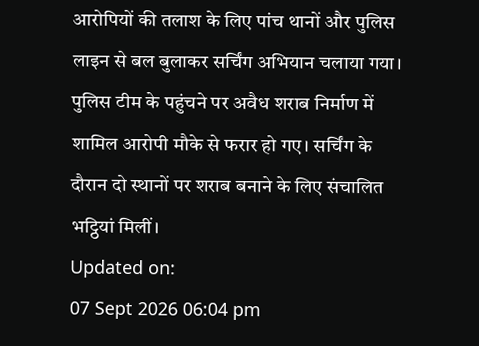आरोपियों की तलाश के लिए पांच थानों और पुलिस लाइन से बल बुलाकर सर्चिंग अभियान चलाया गया। पुलिस टीम के पहुंचने पर अवैध शराब निर्माण में शामिल आरोपी मौके से फरार हो गए। सर्चिंग के दौरान दो स्थानों पर शराब बनाने के लिए संचालित भट्ठियां मिलीं।
Updated on:
07 Sept 2026 06:04 pm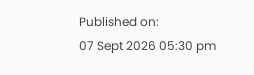Published on:
07 Sept 2026 05:30 pm